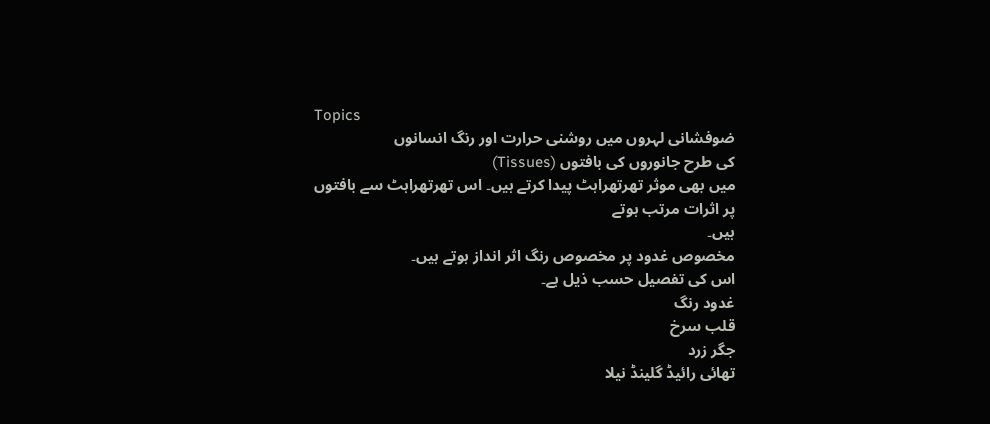Topics
ضوفشانی لہروں میں روشنی حرارت اور رنگ انسانوں
کی طرح جانوروں کی بافتوں (Tissues)
میں بھی موثر تھرتھراہٹ پیدا کرتے ہیں۔ اس تھرتھراہٹ سے بافتوں پر اثرات مرتب ہوتے
ہیں۔
مخصوص غدود پر مخصوص رنگ اثر انداز ہوتے ہیں۔
اس کی تفصیل حسب ذیل ہے۔
غدود رنگ
قلب سرخ
جگر زرد
تھائی رائیڈ گلینڈ نیلا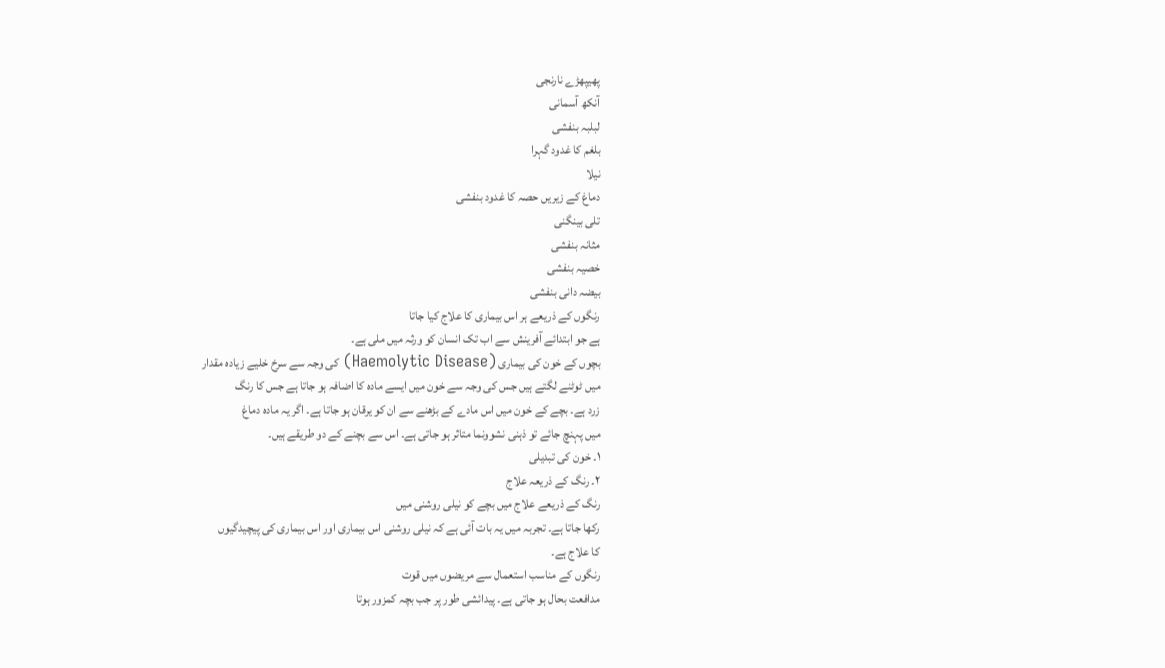پھیپھڑے نارنجی
آنکھ آسمانی
لبلبہ بنفشی
بلغم کا غدود گہرا
نیلا
دماغ کے زیریں حصہ کا غدود بنفشی
تلی بینگنی
مثانہ بنفشی
خصیہ بنفشی
بیضہ دانی بنفشی
رنگوں کے ذریعے ہر اس بیماری کا علاج کیا جاتا
ہے جو ابتدائے آفرینش سے اب تک انسان کو ورثہ میں ملی ہے۔
بچوں کے خون کی بیماری (Haemolytic Disease) کی وجہ سے سرخ خلیے زیادہ مقدار
میں ٹوٹنے لگتے ہیں جس کی وجہ سے خون میں ایسے مادہ کا اضافہ ہو جاتا ہے جس کا رنگ
زرد ہے۔ بچے کے خون میں اس مادے کے بڑھنے سے ان کو یرقان ہو جاتا ہے۔ اگر یہ مادہ دماغ
میں پہنچ جائے تو ذہنی نشوونما متاثر ہو جاتی ہے۔ اس سے بچنے کے دو طریقے ہیں۔
۱۔ خون کی تبدیلی
۲۔ رنگ کے ذریعہ علاج
رنگ کے ذریعے علاج میں بچے کو نیلی روشنی میں
رکھا جاتا ہے۔ تجربہ میں یہ بات آئی ہے کہ نیلی روشنی اس بیماری اور اس بیماری کی پیچیدگیوں
کا علاج ہے۔
رنگوں کے مناسب استعمال سے مریضوں میں قوت
مدافعت بحال ہو جاتی ہے۔ پیدائشی طور پر جب بچہ کمزور ہوتا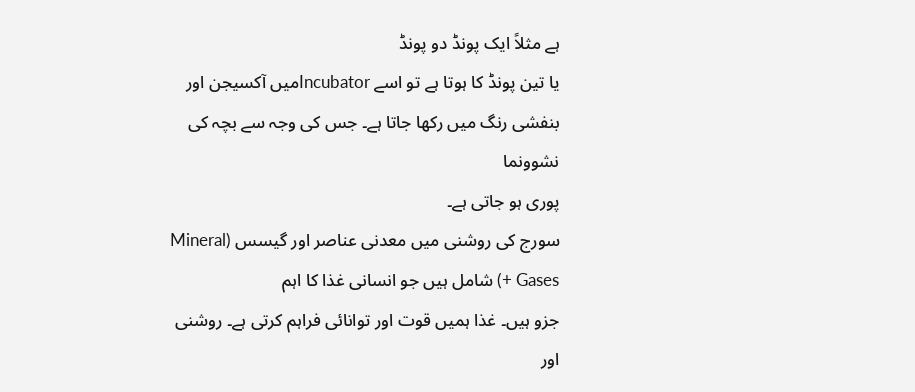ہے مثلاً ایک پونڈ دو پونڈ
یا تین پونڈ کا ہوتا ہے تو اسے Incubatorمیں آکسیجن اور بنفشی رنگ میں رکھا جاتا ہے۔ جس کی وجہ سے بچہ کی نشوونما
پوری ہو جاتی ہے۔
سورج کی روشنی میں معدنی عناصر اور گیسس (Mineral + Gases) شامل ہیں جو انسانی غذا کا اہم
جزو ہیں۔ غذا ہمیں قوت اور توانائی فراہم کرتی ہے۔ روشنی اور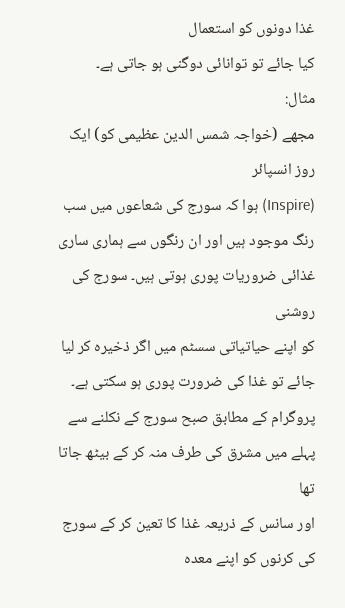غذا دونوں کو استعمال
کیا جائے تو توانائی دوگنی ہو جاتی ہے۔
مثال:
مجھے (خواجہ شمس الدین عظیمی کو) ایک روز انسپائر
(Inspire) ہوا کہ سورج کی شعاعوں میں سب
رنگ موجود ہیں اور ان رنگوں سے ہماری ساری غذائی ضروریات پوری ہوتی ہیں۔ سورج کی روشنی
کو اپنے حیاتیاتی سسٹم میں اگر ذخیرہ کر لیا جائے تو غذا کی ضرورت پوری ہو سکتی ہے۔
پروگرام کے مطابق صبح سورج کے نکلنے سے پہلے میں مشرق کی طرف منہ کر کے بیٹھ جاتا تھا
اور سانس کے ذریعہ غذا کا تعین کر کے سورج کی کرنوں کو اپنے معدہ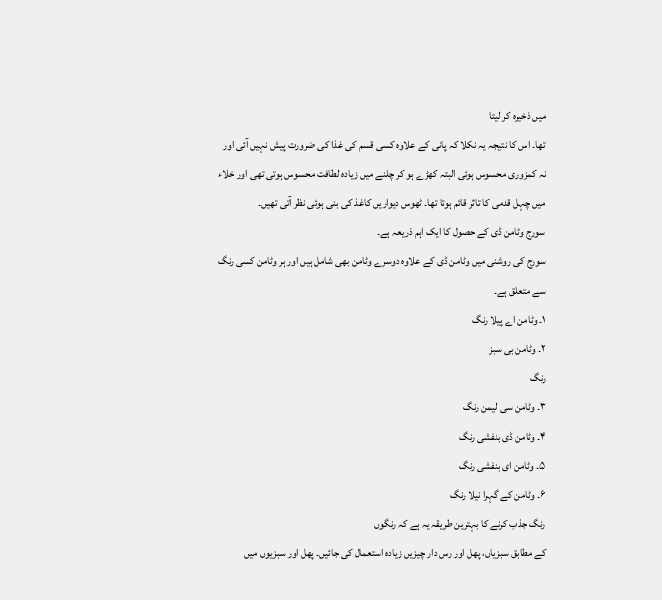میں ذخیرہ کر لیتا
تھا۔ اس کا نتیجہ یہ نکلا کہ پانی کے علاوہ کسی قسم کی غذا کی ضرورت پیش نہیں آئی اور
نہ کمزوری محسوس ہوئی البتہ کھڑے ہو کر چلنے میں زیادہ لطافت محسوس ہوتی تھی اور خلاء
میں چہل قدمی کا تاثر قائم ہوتا تھا۔ ٹھوس دیواریں کاغذ کی بنی ہوئی نظر آتی تھیں۔
سورج وٹامن ڈی کے حصول کا ایک اہم ذریعہ ہے۔
سورج کی روشنی میں وٹامن ڈی کے علاوہ دوسرے وٹامن بھی شامل ہیں اور ہر وٹامن کسی رنگ
سے متعلق ہے۔
۱۔ وٹامن اے پیلا رنگ
۲۔ وٹامن بی سبز
رنگ
۳۔ وٹامن سی لیمن رنگ
۴۔ وٹامن ڈی بنفشی رنگ
۵۔ وٹامن ای بنفشی رنگ
۶۔ وٹامن کے گہرا نیلا رنگ
رنگ جذب کرنے کا بہترین طریقہ یہ ہے کہ رنگوں
کے مطابق سبزیاں، پھل اور رس دار چیزیں زیادہ استعمال کی جائیں۔ پھل اور سبزیوں میں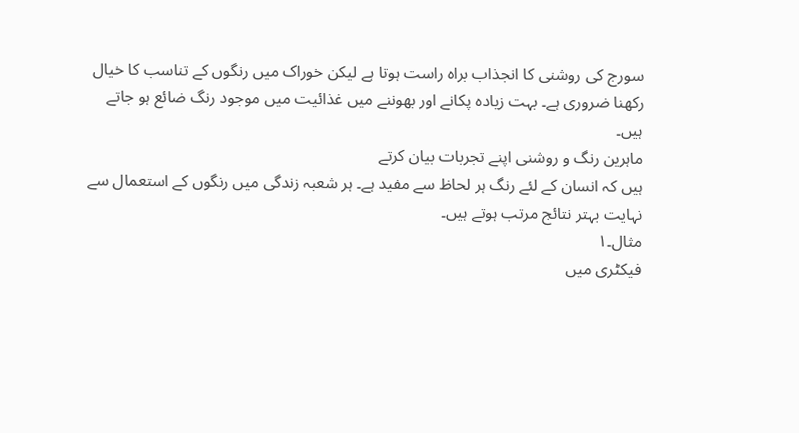سورج کی روشنی کا انجذاب براہ راست ہوتا ہے لیکن خوراک میں رنگوں کے تناسب کا خیال
رکھنا ضروری ہے۔ بہت زیادہ پکانے اور بھوننے میں غذائیت میں موجود رنگ ضائع ہو جاتے
ہیں۔
ماہرین رنگ و روشنی اپنے تجربات بیان کرتے
ہیں کہ انسان کے لئے رنگ ہر لحاظ سے مفید ہے۔ ہر شعبہ زندگی میں رنگوں کے استعمال سے
نہایت بہتر نتائج مرتب ہوتے ہیں۔
مثال۔۱
فیکٹری میں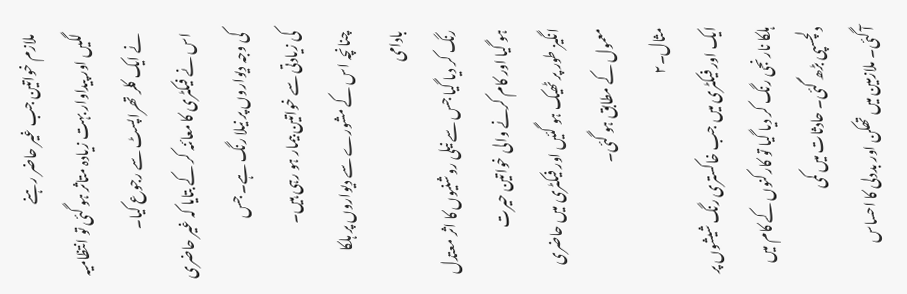ملازم خواتین جب غیر حاضر رہنے
لگیں اور پیداوار بہت زیادہ متاثر ہو گئی تو انتظامیہ نے ایک کلر تھراپسٹ سے رجوع کیا۔
اس نے فیکٹری کا معائنہ کر کے بتایا کہ غیر حاضری کی وجہ دیواروں پر نیلا رنگ ہے۔ جس
کی زیادتی سے خواتین بیمار ہو رہی ہیں۔
چنانچہ اس کے مشورے سے دیواروں پر ہلکا بادامی
رنگ کر دیا گیا جس سے نیلی روشنیوں کا اثر معتدل ہو گیا اور کام کرنے والی خواتین حیرت
انگیز طور پر ٹھیک ہو گئیں اور فیکٹری میں حاضری معمول کے مطابق ہو گئی۔
مثال۔۲
ایک اور فیکٹری میں جب خاکستری رنگ شیشوں پر
ہلکا نارنجی رنگ کر دیا گیا تو کارکنوں کے کام میں دلچسپی بڑھ گئی۔ حادثات میں کمی
آ گئی۔ ملازمین میں تھکن اور بددلی کا احساس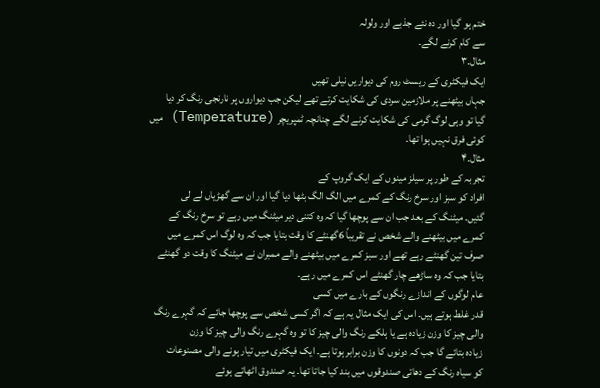ختم ہو گیا اور دہ نئے جذبے اور ولولہ
سے کام کرنے لگے۔
مثال۔۳
ایک فیکٹری کے ریسٹ روم کی دیواریں نیلی تھیں
جہاں بیٹھنے پر ملازمین سردی کی شکایت کرتے تھے لیکن جب دیواروں پر نارنجی رنگ کر دیا
گیا تو وہی لوگ گرمی کی شکایت کرنے لگے چنانچہ ٹمپریچر (Temperature) میں کوئی فرق نہیں ہوا تھا۔
مثال۔۴
تجربہ کے طور پر سیلز مینوں کے ایک گروپ کے
افراد کو سبز اور سرخ رنگ کے کمرے میں الگ الگ بٹھا دیا گیا اور ان سے گھڑیاں لے لی
گئیں۔ میٹنگ کے بعد جب ان سے پوچھا گیا کہ وہ کتنی دیر میٹنگ میں رہے تو سرخ رنگ کے
کمرے میں بیٹھنے والے شخص نے تقریباً 6گھنٹے کا وقت بتایا جب کہ وہ لوگ اس کمرے میں
صرف تین گھنٹے رہے تھے اور سبز کمرے میں بیٹھنے والے ممبران نے میٹنگ کا وقت دو گھنٹے
بتایا جب کہ وہ ساڑھے چار گھنٹے اس کمرے میں رہے۔
عام لوگوں کے اندازے رنگوں کے بارے میں کسی
قدر غلط ہوتے ہیں۔ اس کی ایک مثال یہ ہے کہ اگر کسی شخص سے پوچھا جائے کہ گہرے رنگ
والی چیز کا وزن زیادہ ہے یا ہلکے رنگ والی چیز کا تو وہ گہرے رنگ والی چیز کا وزن
زیادہ بتائے گا جب کہ دونوں کا وزن برابر ہوتا ہے۔ ایک فیکٹری میں تیار ہونے والی مصنوعات
کو سیاہ رنگ کے دھاتی صندوقوں میں بند کیا جاتا تھا۔ یہ صندوق اٹھاتے ہوئے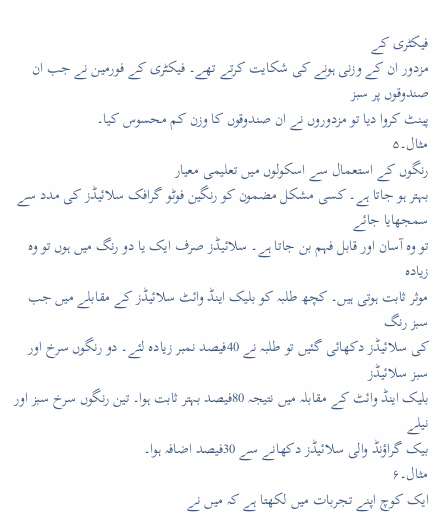فیکٹری کے
مزدور ان کے وزنی ہونے کی شکایت کرتے تھے۔ فیکٹری کے فورمین نے جب ان صندوقوں پر سبز
پینٹ کروا دیا تو مزدوروں نے ان صندوقوں کا وزن کم محسوس کیا۔
مثال۔۵
رنگوں کے استعمال سے اسکولوں میں تعلیمی معیار
بہتر ہو جاتا ہے۔ کسی مشکل مضمون کو رنگین فوٹو گرافک سلائیڈز کی مدد سے سمجھایا جائے
تو وہ آسان اور قابل فہم بن جاتا ہے۔ سلائیڈز صرف ایک یا دو رنگ میں ہوں تو وہ زیادہ
موثر ثابت ہوتی ہیں۔ کچھ طلبہ کو بلیک اینڈ وائٹ سلائیڈز کے مقابلے میں جب سبز رنگ
کی سلائیڈز دکھائی گئیں تو طلبہ نے 40فیصد نمبر زیادہ لئے۔ دو رنگوں سرخ اور سبز سلائیڈز
بلیک اینڈ وائٹ کے مقابلہ میں نتیجہ 80فیصد بہتر ثابت ہوا۔ تین رنگوں سرخ سبز اور نیلے
بیک گراؤنڈ والی سلائیڈز دکھانے سے 30فیصد اضافہ ہوا۔
مثال۔۶
ایک کوچ اپنے تجربات میں لکھتا ہے کہ میں نے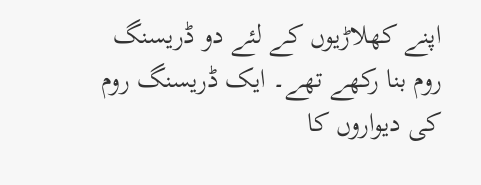اپنے کھلاڑیوں کے لئے دو ڈریسنگ روم بنا رکھے تھے۔ ایک ڈریسنگ روم کی دیواروں کا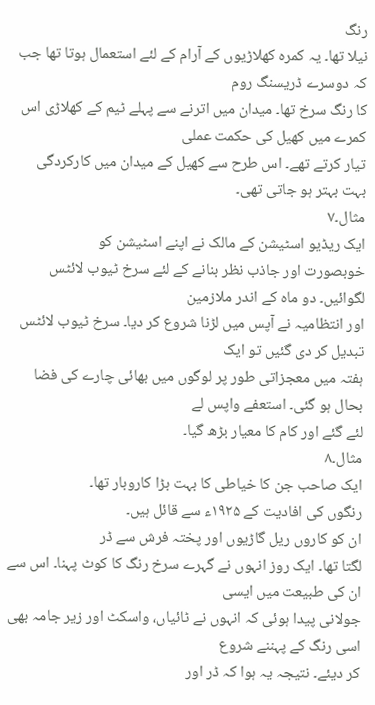رنگ
نیلا تھا۔ یہ کمرہ کھلاڑیوں کے آرام کے لئے استعمال ہوتا تھا جب کہ دوسرے ڈریسنگ روم
کا رنگ سرخ تھا۔ میدان میں اترنے سے پہلے ٹیم کے کھلاڑی اس کمرے میں کھیل کی حکمت عملی
تیار کرتے تھے۔ اس طرح سے کھیل کے میدان میں کارکردگی بہت بہتر ہو جاتی تھی۔
مثال۔۷
ایک ریڈیو اسٹیشن کے مالک نے اپنے اسٹیشن کو
خوبصورت اور جاذب نظر بنانے کے لئے سرخ ٹیوب لائٹس لگوائیں۔ دو ماہ کے اندر ملازمین
اور انتظامیہ نے آپس میں لڑنا شروع کر دیا۔ سرخ ٹیوب لائٹس تبدیل کر دی گئیں تو ایک
ہفتہ میں معجزاتی طور پر لوگوں میں بھائی چارے کی فضا بحال ہو گئی۔ استعفے واپس لے
لئے گئے اور کام کا معیار بڑھ گیا۔
مثال۔۸
ایک صاحب جن کا خیاطی کا بہت بڑا کاروبار تھا۔
رنگوں کی افادیت کے ۱۹۲۵ء سے قائل ہیں۔
ان کو کاروں ریل گاڑیوں اور پختہ فرش سے ڈر
لگتا تھا۔ ایک روز انہوں نے گہرے سرخ رنگ کا کوٹ پہنا۔ اس سے ان کی طبیعت میں ایسی
جولانی پیدا ہوئی کہ انہوں نے ٹائیاں، واسکٹ اور زیر جامہ بھی اسی رنگ کے پہننے شروع
کر دیئے۔ نتیجہ یہ ہوا کہ ڈر اور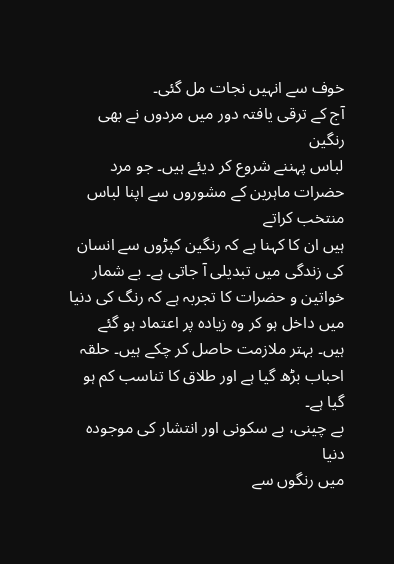خوف سے انہیں نجات مل گئی۔
آج کے ترقی یافتہ دور میں مردوں نے بھی رنگین
لباس پہننے شروع کر دیئے ہیں۔ جو مرد حضرات ماہرین کے مشوروں سے اپنا لباس منتخب کراتے
ہیں ان کا کہنا ہے کہ رنگین کپڑوں سے انسان کی زندگی میں تبدیلی آ جاتی ہے۔ بے شمار
خواتین و حضرات کا تجربہ ہے کہ رنگ کی دنیا میں داخل ہو کر وہ زیادہ پر اعتماد ہو گئے
ہیں۔ بہتر ملازمت حاصل کر چکے ہیں۔ حلقہ احباب بڑھ گیا ہے اور طلاق کا تناسب کم ہو
گیا ہے۔
بے چینی، بے سکونی اور انتشار کی موجودہ دنیا
میں رنگوں سے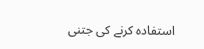استفادہ کرنے کی جتنی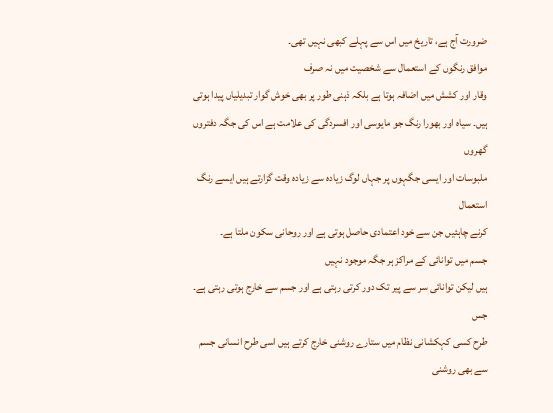ضرورت آج ہے، تاریخ میں اس سے پہلے کبھی نہیں تھی۔
موافق رنگوں کے استعمال سے شخصیت میں نہ صرف
وقار اور کشش میں اضافہ ہوتا ہے بلکہ ذہنی طور پر بھی خوش گوار تبدیلیاں پیدا ہوتی
ہیں۔ سیاہ اور بھورا رنگ جو مایوسی اور افسردگی کی علامت ہے اس کی جگہ دفتروں گھروں
ملبوسات اور ایسی جگہوں پر جہاں لوگ زیادہ سے زیادہ وقت گزارتے ہیں ایسے رنگ استعمال
کرنے چاہئیں جن سے خود اعتمادی حاصل ہوتی ہے اور روحانی سکون ملتا ہے۔
جسم میں توانائی کے مراکز ہر جگہ موجود نہیں
ہیں لیکن توانائی سر سے پیر تک دور کرتی رہتی ہے اور جسم سے خارج ہوتی رہتی ہے۔ جس
طرح کسی کہکشانی نظام میں ستارے روشنی خارج کرتے ہیں اسی طرح انسانی جسم سے بھی روشنی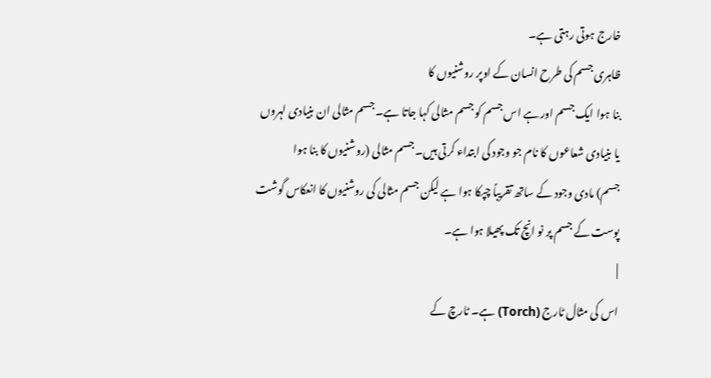خارج ہوتی رہتی ہے۔
ظاہری جسم کی طرح انسان کے اوپر روشنیوں کا
بنا ہوا ایک جسم اور ہے اس جسم کو جسم مثالی کہا جاتا ہے۔ جسم مثالی ان بنیادی لہروں
یا بنیادی شعاعوں کا نام جو وجود کی ابتداء کرتی ہیں۔ جسم مثالی (روشنیوں کا بنا ہوا
جسم) مادی وجود کے ساتھ تقریباً چپکا ہوا ہے لیکن جسم مثالی کی روشنیوں کا انعکاس گوشت
پوست کے جسم پر نو انچ تک پھیلا ہوا ہے۔
|
اس کی مثال ٹارج (Torch) ہے۔ ٹارچ کے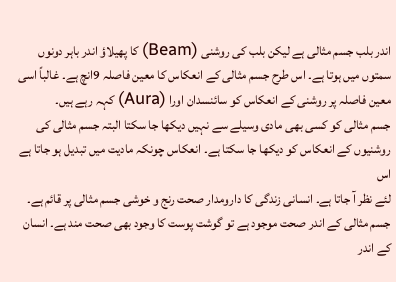اندر بلب جسم مثالی ہے لیکن بلب کی روشنی (Beam) کا پھیلاؤ اندر باہر دونوں سمتوں میں ہوتا ہے۔ اس طرح جسم مثالی کے انعکاس کا معین فاصلہ 9انچ ہے۔ غالباً اسی معین فاصلہ پر روشنی کے انعکاس کو سائنسدان اورا (Aura) کہہ رہے ہیں۔
جسم مثالی کو کسی بھی مادی وسیلے سے نہیں دیکھا جا سکتا البتہ جسم مثالی کی
روشنیوں کے انعکاس کو دیکھا جا سکتا ہے۔ انعکاس چونکہ مادیت میں تبدیل ہو جاتا ہے اس
لئے نظر آ جاتا ہے۔ انسانی زندگی کا دارومدار صحت رنج و خوشی جسم مثالی پر قائم ہے۔
جسم مثالی کے اندر صحت موجود ہے تو گوشت پوست کا وجود بھی صحت مند ہے۔ انسان کے اندر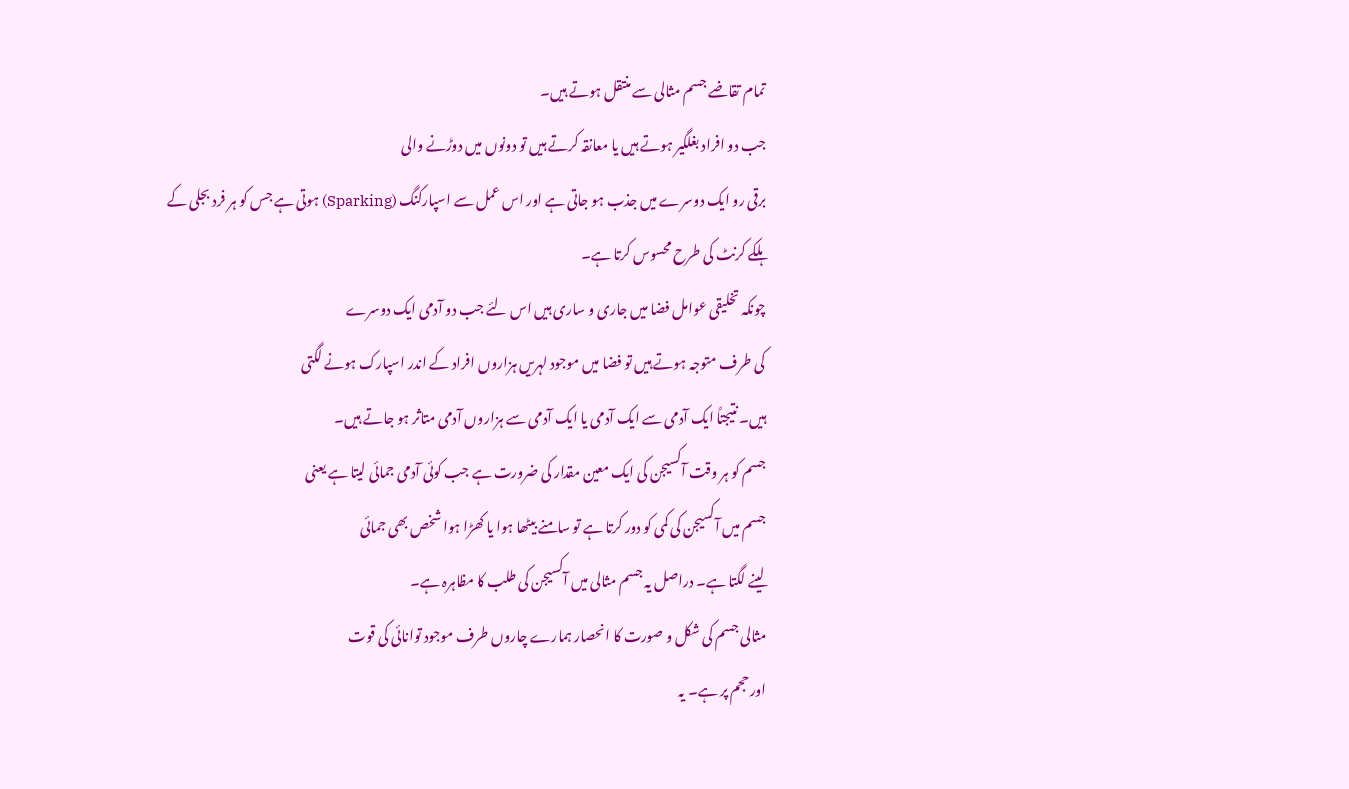تمام تقاضے جسم مثالی سے منتقل ہوتے ہیں۔
جب دو افراد بغلگیر ہوتے ہیں یا معانقہ کرتے ہیں تو دونوں میں دوڑنے والی
برقی رو ایک دوسرے میں جذب ہو جاتی ہے اور اس عمل سے اسپارکنگ (Sparking) ہوتی ہے جس کو ہر فرد بجلی کے
ہلکے کرنٹ کی طرح محسوس کرتا ہے۔
چونکہ تخلیقی عوامل فضا میں جاری و ساری ہیں اس لئے جب دو آدمی ایک دوسرے
کی طرف متوجہ ہوتے ہیں تو فضا میں موجود لہریں ہزاروں افراد کے اندر اسپارک ہونے لگتی
ہیں۔ نتیجتاً ایک آدمی سے ایک آدمی یا ایک آدمی سے ہزاروں آدمی متاثر ہو جاتے ہیں۔
جسم کو ہر وقت آکسیجن کی ایک معین مقدار کی ضرورت ہے جب کوئی آدمی جمائی لیتا ہے یعنی
جسم میں آکسیجن کی کمی کو دور کرتا ہے تو سامنے بیٹھا ہوا یا کھڑا ہوا شخص بھی جمائی
لینے لگتا ہے۔ دراصل یہ جسم مثالی میں آکسیجن کی طلب کا مظاہرہ ہے۔
مثالی جسم کی شکل و صورت کا انحصار ہمارے چاروں طرف موجود توانائی کی قوت
اور حجم پر ہے۔ یہ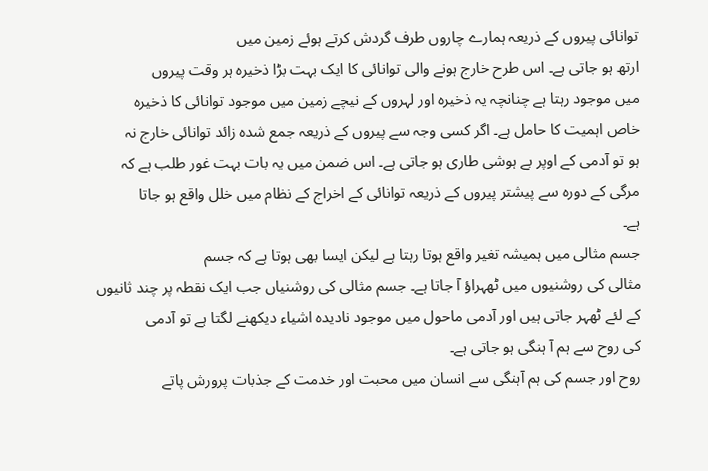توانائی پیروں کے ذریعہ ہمارے چاروں طرف گردش کرتے ہوئے زمین میں
ارتھ ہو جاتی ہے۔ اس طرح خارج ہونے والی توانائی کا ایک بہت بڑا ذخیرہ ہر وقت پیروں
میں موجود رہتا ہے چنانچہ یہ ذخیرہ اور لہروں کے نیچے زمین میں موجود توانائی کا ذخیرہ
خاص اہمیت کا حامل ہے۔ اگر کسی وجہ سے پیروں کے ذریعہ جمع شدہ زائد توانائی خارج نہ
ہو تو آدمی کے اوپر بے ہوشی طاری ہو جاتی ہے۔ اس ضمن میں یہ بات بہت غور طلب ہے کہ
مرگی کے دورہ سے پیشتر پیروں کے ذریعہ توانائی کے اخراج کے نظام میں خلل واقع ہو جاتا
ہے۔
جسم مثالی میں ہمیشہ تغیر واقع ہوتا رہتا ہے لیکن ایسا بھی ہوتا ہے کہ جسم
مثالی کی روشنیوں میں ٹھہراؤ آ جاتا ہے۔ جسم مثالی کی روشنیاں جب ایک نقطہ پر چند ثانیوں
کے لئے ٹھہر جاتی ہیں اور آدمی ماحول میں موجود نادیدہ اشیاء دیکھنے لگتا ہے تو آدمی
کی روح سے ہم آ ہنگی ہو جاتی ہے۔
روح اور جسم کی ہم آہنگی سے انسان میں محبت اور خدمت کے جذبات پرورش پاتے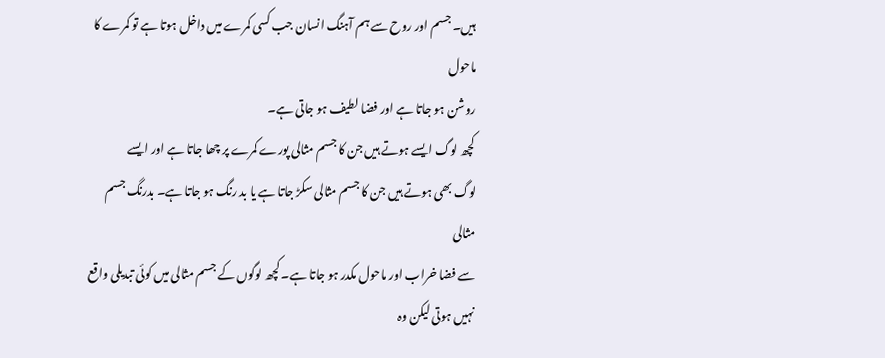ہیں۔ جسم اور روح سے ہم آہنگ انسان جب کسی کمرے میں داخل ہوتا ہے تو کمرے کا ماحول
روشن ہو جاتا ہے اور فضا لطیف ہو جاتی ہے۔
کچھ لوگ ایسے ہوتے ہیں جن کا جسم مثالی پورے کمرے پر چھا جاتا ہے اور ایسے
لوگ بھی ہوتے ہیں جن کا جسم مثالی سکڑ جاتا ہے یا بد رنگ ہو جاتا ہے۔ بدرنگ جسم مثالی
سے فضا خراب اور ماحول مکدر ہو جاتا ہے۔ کچھ لوگوں کے جسم مثالی میں کوئی تبدیلی واقع
نہیں ہوتی لیکن وہ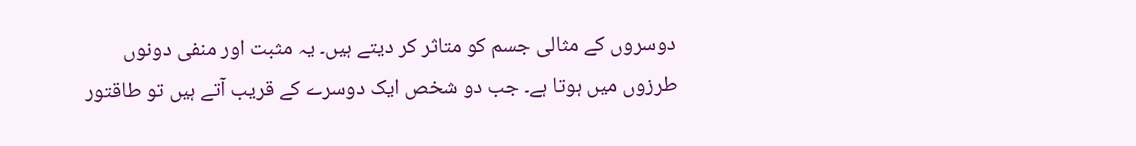دوسروں کے مثالی جسم کو متاثر کر دیتے ہیں۔ یہ مثبت اور منفی دونوں
طرزوں میں ہوتا ہے۔ جب دو شخص ایک دوسرے کے قریب آتے ہیں تو طاقتور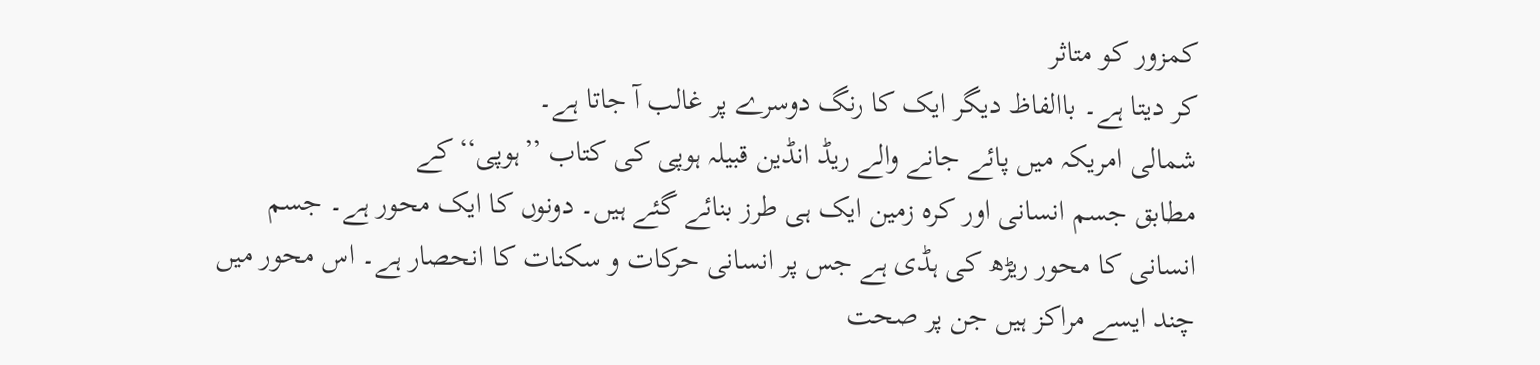کمزور کو متاثر
کر دیتا ہے۔ باالفاظ دیگر ایک کا رنگ دوسرے پر غالب آ جاتا ہے۔
شمالی امریکہ میں پائے جانے والے ریڈ انڈین قبیلہ ہوپی کی کتاب ’’ہوپی‘‘کے
مطابق جسم انسانی اور کرہ زمین ایک ہی طرز بنائے گئے ہیں۔ دونوں کا ایک محور ہے۔ جسم
انسانی کا محور ریڑھ کی ہڈی ہے جس پر انسانی حرکات و سکنات کا انحصار ہے۔ اس محور میں
چند ایسے مراکز ہیں جن پر صحت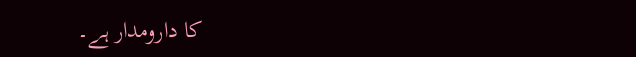کا دارومدار ہے۔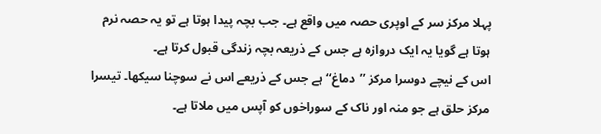پہلا مرکز سر کے اوپری حصہ میں واقع ہے۔ جب بچہ پیدا ہوتا ہے تو یہ حصہ نرم
ہوتا ہے گویا یہ ایک دروازہ ہے جس کے ذریعہ بچہ زندگی قبول کرتا ہے۔
اس کے نیچے دوسرا مرکز ’’دماغ‘‘ ہے جس کے ذریعے اس نے سوچنا سیکھا۔ تیسرا
مرکز حلق ہے جو منہ اور ناک کے سوراخوں کو آپس میں ملاتا ہے۔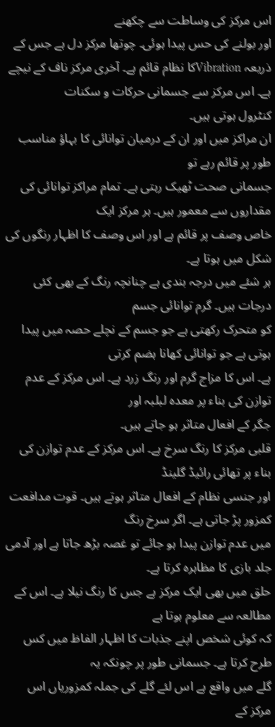اس مرکز کی وساطت سے چکھنے
اور بولنے کی حس پیدا ہوئی۔ چوتھا مرکز دل ہے جس کے ذریعہ Vibrationکا نظام قائم ہے۔ آخری مرکز ناف کے نیچے ہے۔ اس مرکز سے جسمانی حرکات و سکنات
کنٹرول ہوتی ہیں۔
ان مراکز میں اور ان کے درمیان توانائی کا بہاؤ مناسب طور پر قائم رہے تو
جسمانی صحت ٹھیک رہتی ہے۔ تمام مراکز توانائی کی مقداروں سے معمور ہیں۔ ہر مرکز ایک
خاص وصف پر قائم ہے اور اس وصف کا اظہار رنگوں کی شکل میں ہوتا ہے۔
ہر شئے میں درجہ بندی ہے چنانچہ رنگ کے بھی کئی درجات ہیں۔ گرم توانائی جسم
کو متحرک رکھتی ہے جو جسم کے نچلے حصہ میں پیدا ہوتی ہے جو توانائی کھانا ہضم کرتی
ہے۔ اس کا مزاج گرم اور رنگ زرد ہے۔ اس مرکز کے عدم توازن کی بناء پر معدہ لبلبہ اور
جگر کے افعال متاثر ہو جاتے ہیں۔
قلبی مرکز کا رنگ سرخ ہے۔ اس مرکز کے عدم توازن کی بناء پر تھائی رائیڈ گلینڈ
اور جنسی نظام کے افعال متاثر ہوتے ہیں۔ قوت مدافعت کمزور پڑ جاتی ہے۔ اگر سرخ رنگ
میں عدم توازن پیدا ہو جائے تو غصہ بڑھ جاتا ہے اور آدمی جلد بازی کا مظاہرہ کرتا ہے۔
حلق میں بھی ایک مرکز ہے جس کا رنگ نیلا ہے۔ اس کے مطالعہ سے معلوم ہوتا ہے
کہ کوئی شخص اپنے جذبات کا اظہار الفاظ میں کس طرح کرتا ہے۔ جسمانی طور پر چونکہ یہ
گلے میں واقع ہے اس لئے گلے کی جملہ کمزوریاں اس مرکز کے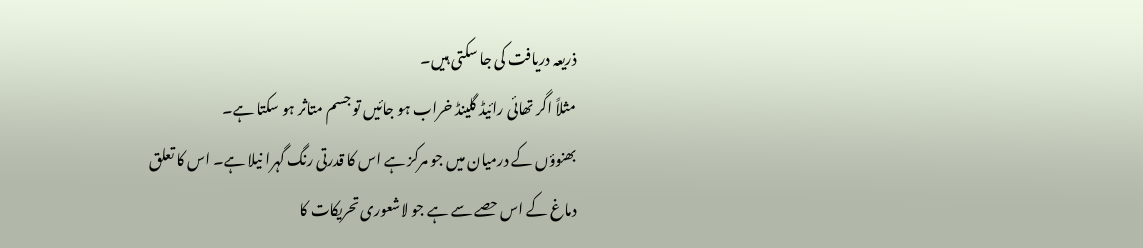ذریعہ دریافت کی جا سکتی ہیں۔
مثلاً اگر تھائی رائیڈ گلینڈ خراب ہو جائیں تو جسم متاثر ہو سکتا ہے۔
بھنوؤں کے درمیان میں جو مرکز ہے اس کا قدرتی رنگ گہرا نیلا ہے۔ اس کا تعلق
دماغ کے اس حصے سے ہے جو لاشعوری تحریکات کا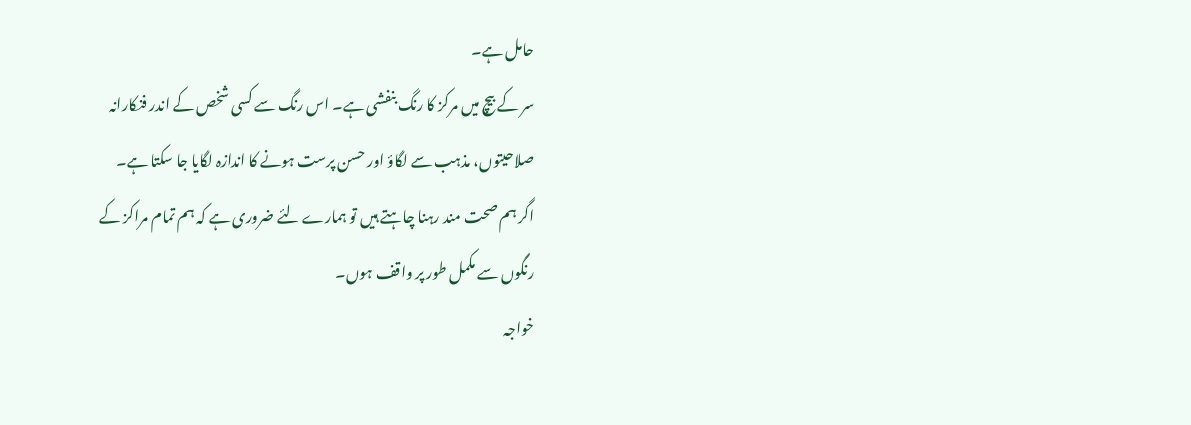حامل ہے۔
سر کے بیچ میں مرکز کا رنگ بنفشی ہے۔ اس رنگ سے کسی شخص کے اندر فنکارانہ
صلاحیتوں، مذہب سے لگاؤ اور حسن پرست ہونے کا اندازہ لگایا جا سکتا ہے۔
اگر ہم صحت مند رہنا چاہتے ہیں تو ہمارے لئے ضروری ہے کہ ہم تمام مراکز کے
رنگوں سے مکمل طور پر واقف ہوں۔
خواجہ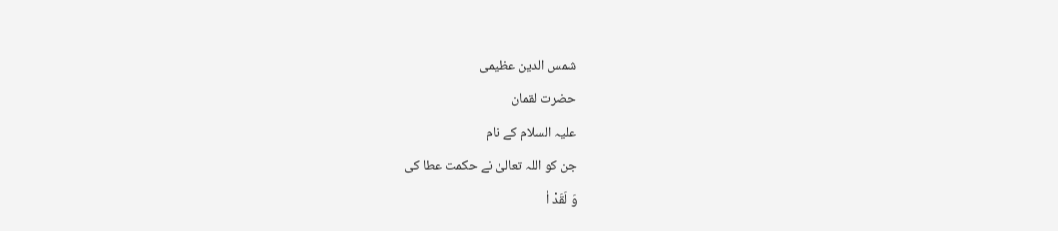شمس الدین عظیمی
حضرت لقمان
علیہ السلام کے نام
جن کو اللہ تعالیٰ نے حکمت عطا کی
وَ لَقَدْ اٰ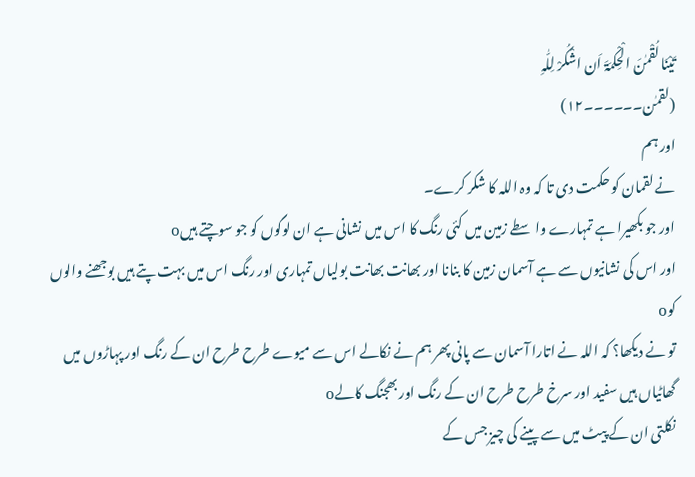تَیْنَا لُقْمٰنَ الْحِکْمَۃَ اَن اشْکُرْ لِلّٰہِ
(لقمٰن۔۔۔۔۔۔۱۲)
اور ہم
نے لقمان کو حکمت دی تا کہ وہ اللہ کا شکر کرے۔
اور جو بکھیرا ہے تمہارے واسطے زمین میں کئی رنگ کا اس میں نشانی ہے ان لوگوں کو جو سوچتے ہیںo
اور اس کی نشانیوں سے ہے آسمان زمین کا بنانا اور بھانت بھانت بولیاں تمہاری اور رنگ اس میں بہت پتے ہیں بوجھنے والوں کوo
تو نے دیکھا؟ کہ اللہ نے اتارا آسمان سے پانی پھر ہم نے نکالے اس سے میوے طرح طرح ان کے رنگ اور پہاڑوں میں گھاٹیاں ہیں سفید اور سرخ طرح طرح ان کے رنگ اور بھجنگ کالےo
نکلتی ان کے پیٹ میں سے پینے کی چیز جس کے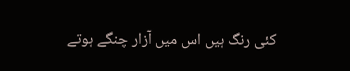کئی رنگ ہیں اس میں آزار چنگے ہوتے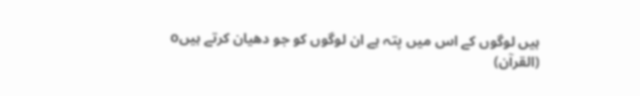ہیں لوگوں کے اس میں پتہ ہے ان لوگوں کو جو دھیان کرتے ہیںo
(القرآن)